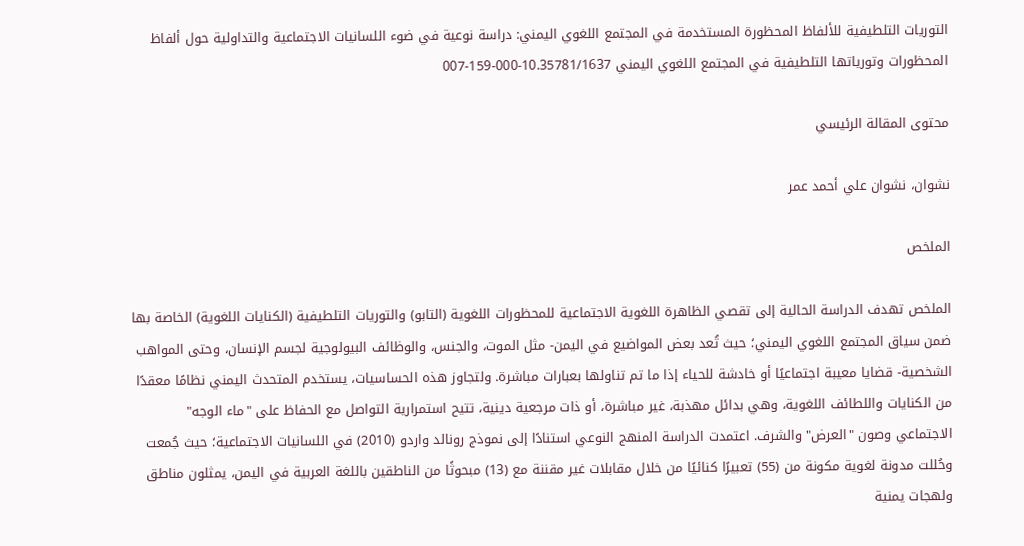التوريات التلطيفية للألفاظ المحظورة المستخدمة في المجتمع اللغوي اليمني: دراسة نوعية في ضوء اللسانيات الاجتماعية والتداولية حول ألفاظ المحظورات وتورياتها التلطيفية في المجتمع اللغوي اليمني 10.35781/1637-000-159-007

محتوى المقالة الرئيسي

نشوان، نشوان علي أحمد عمر

الملخص

الملخص تهدف الدراسة الحالية إلى تقصي الظاهرة اللغوية الاجتماعية للمحظورات اللغوية (التابو) والتوريات التلطيفية (الكنايات اللغوية) الخاصة بها ضمن سياق المجتمع اللغوي اليمني؛ حيث تُعد بعض المواضيع في اليمن- مثل الموت، والجنس، والوظائف البيولوجية لجسم الإنسان، وحتى المواهب الشخصية- قضايا معيبة اجتماعيًا أو خادشة للحياء إذا ما تم تناولها بعبارات مباشرة. ولتجاوز هذه الحساسيات، يستخدم المتحدث اليمني نظامًا معقدًا من الكنايات واللطائف اللغوية، وهي بدائل مهذبة، غير مباشرة، أو ذات مرجعية دينية، تتيح استمرارية التواصل مع الحفاظ على "ماء الوجه" الاجتماعي وصون "العرض" والشرف. اعتمدت الدراسة المنهج النوعي استنادًا إلى نموذج رونالد واردو (2010) في اللسانيات الاجتماعية؛ حيث جُمعت وحُللت مدونة لغوية مكونة من (55) تعبيرًا كنائيًا من خلال مقابلات غير مقننة مع (13) مبحوثًا من الناطقين باللغة العربية في اليمن، يمثلون مناطق ولهجات يمنية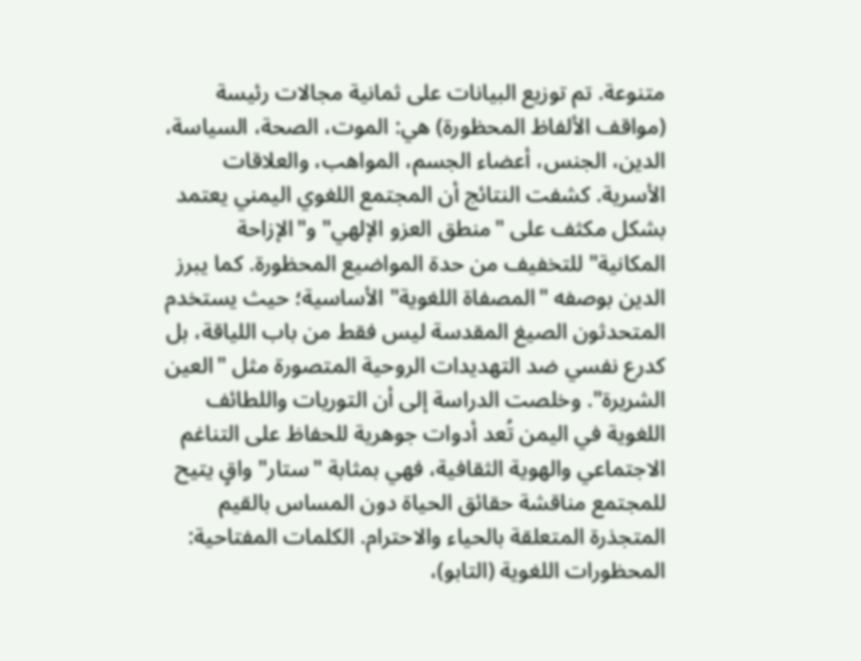متنوعة. تم توزيع البيانات على ثمانية مجالات رئيسة (مواقف الألفاظ المحظورة) هي: الموت، الصحة، السياسة، الدين، الجنس، أعضاء الجسم، المواهب، والعلاقات الأسرية. كشفت النتائج أن المجتمع اللغوي اليمني يعتمد بشكل مكثف على "منطق العزو الإلهي" و"الإزاحة المكانية" للتخفيف من حدة المواضيع المحظورة. كما يبرز الدين بوصفه "المصفاة اللغوية" الأساسية؛ حيث يستخدم المتحدثون الصيغ المقدسة ليس فقط من باب اللياقة، بل كدرع نفسي ضد التهديدات الروحية المتصورة مثل "العين الشريرة". وخلصت الدراسة إلى أن التوريات واللطائف اللغوية في اليمن تُعد أدوات جوهرية للحفاظ على التناغم الاجتماعي والهوية الثقافية، فهي بمثابة "ستار" واقٍ يتيح للمجتمع مناقشة حقائق الحياة دون المساس بالقيم المتجذرة المتعلقة بالحياء والاحترام. الكلمات المفتاحية: المحظورات اللغوية (التابو)،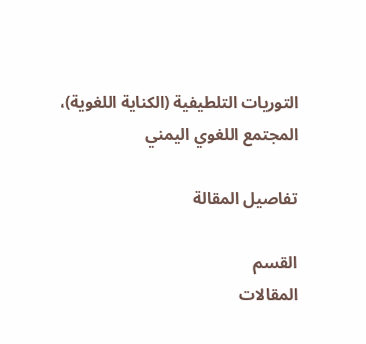التوريات التلطيفية (الكناية اللغوية)، المجتمع اللغوي اليمني

تفاصيل المقالة

القسم
المقالات